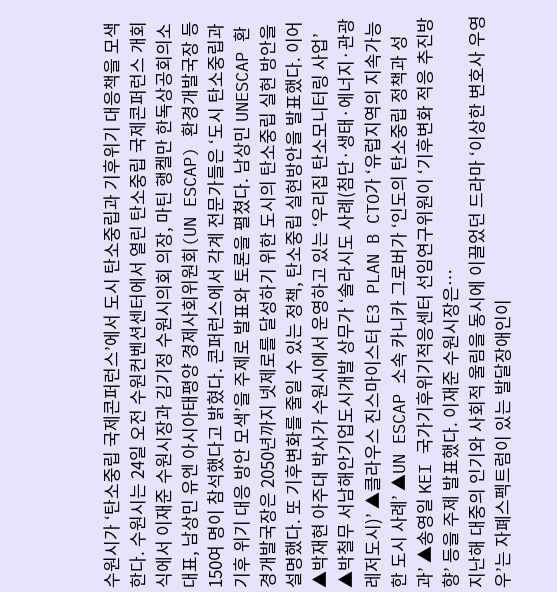수원시가 ‘탄소중립 국제콘퍼런스’에서 도시 탄소중립과 기후위기 대응책을 모색한다. 수원시는 24일 오전 수원컨벤션센터에서 열린 탄소중립 국제콘퍼런스 개회식에서 이재준 수원시장과 김기정 수원시의회 의장, 마틴 행켈만 한독상공회의소 대표, 남상민 유엔 아시아태평양 경제사회위원회(UN ESCAP) 환경개발국장 등 150여 명이 참석했다고 밝혔다. 콘퍼런스에서 각계 전문가들은 ‘도시 탄소중립과 기후 위기 대응 방안 모색’을 주제로 발표와 토론을 펼쳤다. 남상민 UNESCAP 환경개발국장은 2050년까지 넷제로를 달성하기 위한 도시의 탄소중립 실현 방안을 설명했다. 또 기후변화를 줄일 수 있는 정책, 탄소중립 실현방안을 발표했다. 이어 ▲박재현 아주대 박사가 수원시에서 운영하고 있는 ‘우리집 탄소모니터링 사업’ ▲박철무 서남해안기업도시개발 상무가 ‘솔라시도 사례(첨단·생태·에너지·관광 레저도시)’ ▲클라우스 진스마이스터 E3 PLAN B CTO가 ‘유럽지역의 지속가능한 도시 사례’ ▲UN ESCAP 소속 카니카 그로버가 ‘인도의 탄소중립 정책과 성과’ ▲송영일 KEI 국가기후위기적응센터 선임연구위원이 ‘기후변화 적응 추진방향’ 등을 주제 발표했다. 이재준 수원시장은…
지난해 대중의 인기와 사회적 울림을 동시에 이끌었던 드라마 ‘이상한 변호사 우영우’는 자폐스펙트럼이 있는 발달장애인이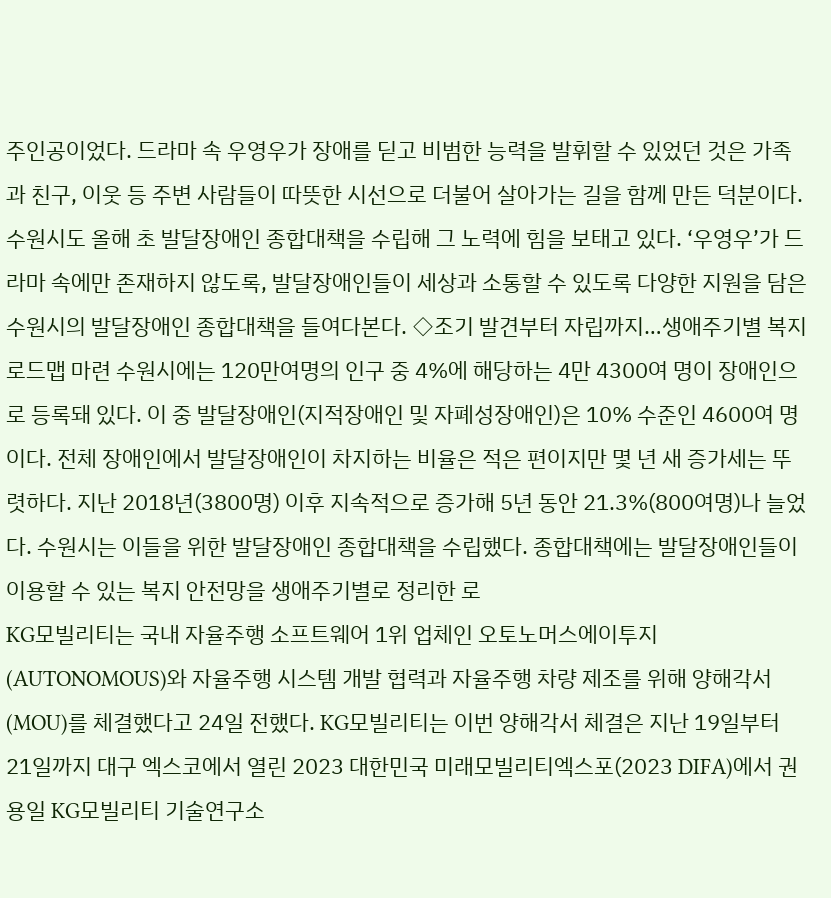주인공이었다. 드라마 속 우영우가 장애를 딛고 비범한 능력을 발휘할 수 있었던 것은 가족과 친구, 이웃 등 주변 사람들이 따뜻한 시선으로 더불어 살아가는 길을 함께 만든 덕분이다. 수원시도 올해 초 발달장애인 종합대책을 수립해 그 노력에 힘을 보태고 있다. ‘우영우’가 드라마 속에만 존재하지 않도록, 발달장애인들이 세상과 소통할 수 있도록 다양한 지원을 담은 수원시의 발달장애인 종합대책을 들여다본다. ◇조기 발견부터 자립까지…생애주기별 복지 로드맵 마련 수원시에는 120만여명의 인구 중 4%에 해당하는 4만 4300여 명이 장애인으로 등록돼 있다. 이 중 발달장애인(지적장애인 및 자폐성장애인)은 10% 수준인 4600여 명이다. 전체 장애인에서 발달장애인이 차지하는 비율은 적은 편이지만 몇 년 새 증가세는 뚜렷하다. 지난 2018년(3800명) 이후 지속적으로 증가해 5년 동안 21.3%(800여명)나 늘었다. 수원시는 이들을 위한 발달장애인 종합대책을 수립했다. 종합대책에는 발달장애인들이 이용할 수 있는 복지 안전망을 생애주기별로 정리한 로
KG모빌리티는 국내 자율주행 소프트웨어 1위 업체인 오토노머스에이투지(AUTONOMOUS)와 자율주행 시스템 개발 협력과 자율주행 차량 제조를 위해 양해각서(MOU)를 체결했다고 24일 전했다. KG모빌리티는 이번 양해각서 체결은 지난 19일부터 21일까지 대구 엑스코에서 열린 2023 대한민국 미래모빌리티엑스포(2023 DIFA)에서 권용일 KG모빌리티 기술연구소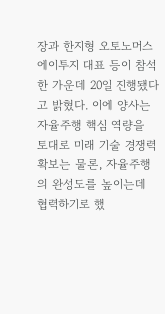장과 한지형 오토노머스에이투지 대표 등이 참석한 가운데 20일 진행됐다고 밝혔다. 이에 양사는 자율주행 핵심 역량을 토대로 미래 기술 경쟁력 확보는 물론, 자율주행의 완성도를 높이는데 협력하기로 했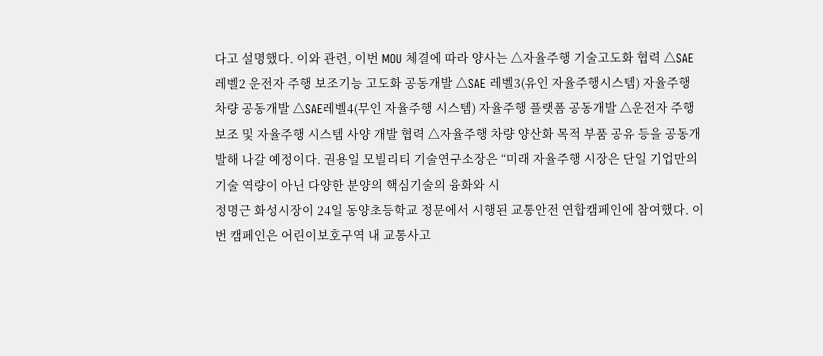다고 설명했다. 이와 관련, 이번 MOU 체결에 따라 양사는 △자율주행 기술고도화 협력 △SAE 레벨2 운전자 주행 보조기능 고도화 공동개발 △SAE 레벨3(유인 자율주행시스템) 자율주행 차량 공동개발 △SAE레벨4(무인 자율주행 시스템) 자율주행 플랫폼 공동개발 △운전자 주행보조 및 자율주행 시스템 사양 개발 협력 △자율주행 차량 양산화 목적 부품 공유 등을 공동개발해 나갈 예정이다. 권용일 모빌리티 기술연구소장은 “미래 자율주행 시장은 단일 기업만의 기술 역량이 아닌 다양한 분양의 핵심기술의 융화와 시
정명근 화성시장이 24일 동양초등학교 정문에서 시행된 교통안전 연합캠페인에 참여했다. 이번 캠페인은 어린이보호구역 내 교통사고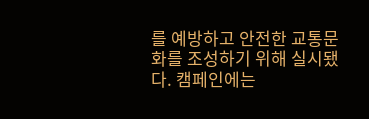를 예방하고 안전한 교통문화를 조성하기 위해 실시됐다. 캠페인에는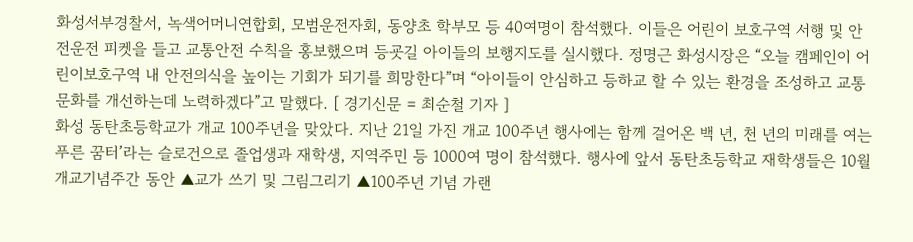화성서부경찰서, 녹색어머니연합회, 모범운전자회, 동양초 학부모 등 40여명이 참석했다. 이들은 어린이 보호구역 서행 및 안전운전 피켓을 들고 교통안전 수칙을 홍보했으며 등굣길 아이들의 보행지도를 실시했다. 정명근 화성시장은 “오늘 캠페인이 어린이보호구역 내 안전의식을 높이는 기회가 되기를 희망한다”며 “아이들이 안심하고 등하교 할 수 있는 환경을 조성하고 교통문화를 개선하는데 노력하겠다”고 말했다. [ 경기신문 = 최순철 기자 ]
화성 동탄초등학교가 개교 100주년을 맞았다. 지난 21일 가진 개교 100주년 행사에는 함께 걸어온 백 년, 천 년의 미래를 여는 푸른 꿈터’라는 슬로건으로 졸업생과 재학생, 지역주민 등 1000여 명이 참석했다. 행사에 앞서 동탄초등학교 재학생들은 10월 개교기념주간 동안 ▲교가 쓰기 및 그림그리기 ▲100주년 기념 가랜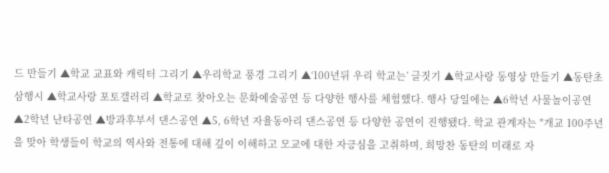드 만들기 ▲학교 교표와 캐릭터 그리기 ▲우리학교 풍경 그리기 ▲‘100년뒤 우리 학교는’ 글짓기 ▲학교사랑 동영상 만들기 ▲동탄초 삼행시 ▲학교사랑 포토갤러리 ▲학교로 찾아오는 문화예술공연 등 다양한 행사를 체험했다. 행사 당일에는 ▲6학년 사물놀이공연 ▲2학년 난타공연 ▲방과후부서 댄스공연 ▲5, 6학년 자율동아리 댄스공연 등 다양한 공연이 진행됐다. 학교 관계자는 "개교 100주년을 맞아 학생들이 학교의 역사와 전통에 대해 깊이 이해하고 모교에 대한 자긍심을 고취하며, 희망찬 동탄의 미래로 자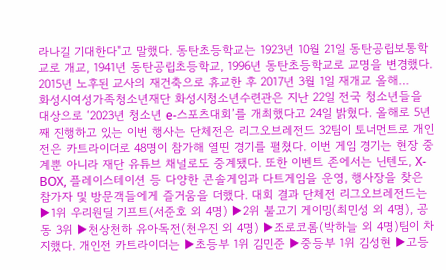라나길 기대한다"고 말했다. 동탄초등학교는 1923년 10월 21일 동탄공립보통학교로 개교, 1941년 동탄공립초등학교, 1996년 동탄초등학교로 교명을 변경했다. 2015년 노후된 교사의 재건축으로 휴교한 후 2017년 3월 1일 재개교 올해…
화성시여성가족청소년재단 화성시청소년수련관은 지난 22일 전국 청소년들을 대상으로 ‘2023년 청소년 e-스포츠대회’를 개최했다고 24일 밝혔다. 올해로 5년째 진행하고 있는 이번 행사는 단체전은 리그오브레전드 32팀이 토너먼트로 개인전은 카트라이더로 48명이 참가해 열띤 경기를 펼쳤다. 이번 게임 경기는 현장 중계뿐 아니라 재단 유튜브 채널로도 중계됐다. 또한 이벤트 존에서는 닌텐도, X-BOX, 플레이스테이션 등 다양한 콘솔게임과 다트게임을 운영, 행사장을 찾은 참가자 및 방문객들에게 즐거움을 더했다. 대회 결과 단체전 리그오브레전드는 ▶1위 우리원딜 기프트(서준호 외 4명) ▶2위 불고기 게이밍(최민성 외 4명), 공동 3위 ▶천상천하 유아독전(천우진 외 4명) ▶조로코롬(박하늘 외 4명)팀이 차지했다. 개인전 카트라이더는 ▶초등부 1위 김민준 ▶중등부 1위 김성현 ▶고등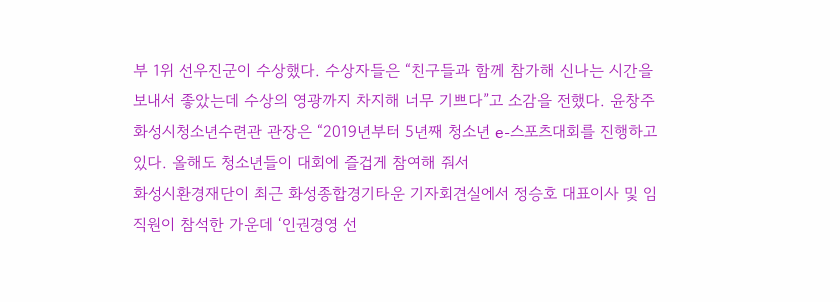부 1위 선우진군이 수상했다. 수상자들은 “친구들과 함께 참가해 신나는 시간을 보내서 좋았는데 수상의 영광까지 차지해 너무 기쁘다”고 소감을 전했다. 윤창주 화성시청소년수련관 관장은 “2019년부터 5년째 청소년 e-스포츠대회를 진행하고 있다. 올해도 청소년들이 대회에 즐겁게 참여해 줘서
화성시환경재단이 최근 화성종합경기타운 기자회견실에서 정승호 대표이사 및 임직원이 참석한 가운데 ‘인권경영 선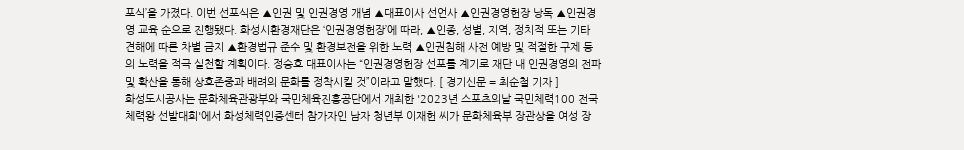포식’을 가졌다. 이번 선포식은 ▲인권 및 인권경영 개념 ▲대표이사 선언사 ▲인권경영헌장 낭독 ▲인권경영 교육 순으로 진행됐다. 화성시환경재단은 ‘인권경영헌장’에 따라, ▲인종, 성별, 지역, 정치적 또는 기타 견해에 따른 차별 금지 ▲환경법규 준수 및 환경보전을 위한 노력 ▲인권침해 사전 예방 및 적절한 구제 등의 노력을 적극 실천할 계획이다. 정승호 대표이사는 “인권경영헌장 선포를 계기로 재단 내 인권경영의 전파 및 확산을 통해 상호존중과 배려의 문화를 정착시킬 것”이라고 말했다. [ 경기신문 = 최순철 기자 ]
화성도시공사는 문화체육관광부와 국민체육진흥공단에서 개최한 '2023년 스포츠의날 국민체력100 전국 체력왕 선발대회'에서 화성체력인증센터 참가자인 남자 청년부 이재헌 씨가 문화체육부 장관상을 여성 장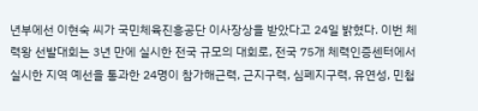년부에선 이현숙 씨가 국민체육진흥공단 이사장상을 받았다고 24일 밝혔다. 이번 체력왕 선발대회는 3년 만에 실시한 전국 규모의 대회로, 전국 75개 체력인증센터에서 실시한 지역 예선을 통과한 24명이 참가해근력, 근지구력, 심폐지구력, 유연성, 민첩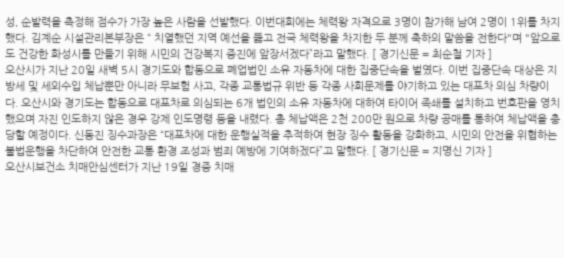성, 순발력을 측정해 점수가 가장 높은 사람을 선발했다. 이번대회에는 체력왕 자격으로 3명이 참가해 남여 2명이 1위를 차지했다. 김계순 시설관리본부장은 “ 치열했던 지역 예선을 뚫고 전국 체력왕을 차지한 두 분께 축하의 말씀을 전한다"며 "앞으로도 건강한 화성시를 만들기 위해 시민의 건강복지 증진에 앞장서겠다”라고 말했다. [ 경기신문 = 최순철 기자 ]
오산시가 지난 20일 새벽 5시 경기도와 합동으로 폐업법인 소유 자동차에 대한 집중단속을 벌였다. 이번 집중단속 대상은 지방세 및 세외수입 체납뿐만 아니라 무보험 사고, 각종 교통법규 위반 등 각종 사회문제를 야기하고 있는 대포차 의심 차량이다. 오산시와 경기도는 합동으로 대포차로 의심되는 6개 법인의 소유 자동차에 대하여 타이어 족쇄를 설치하고 번호판을 영치했으며 자진 인도하지 않은 경우 강제 인도명령 등을 내렸다. 총 체납액은 2천 200만 원으로 차량 공매를 통하여 체납액을 충당할 예정이다. 신동진 징수과장은 “대포차에 대한 운행실적을 추적하여 현장 징수 활동을 강화하고, 시민의 안전을 위협하는 불법운행을 차단하여 안전한 교통 환경 조성과 범죄 예방에 기여하겠다”고 말했다. [ 경기신문 = 지명신 기자 ]
오산시보건소 치매안심센터가 지난 19일 경증 치매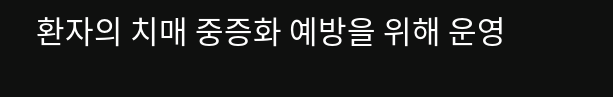환자의 치매 중증화 예방을 위해 운영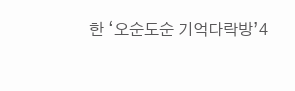한 ‘오순도순 기억다락방’4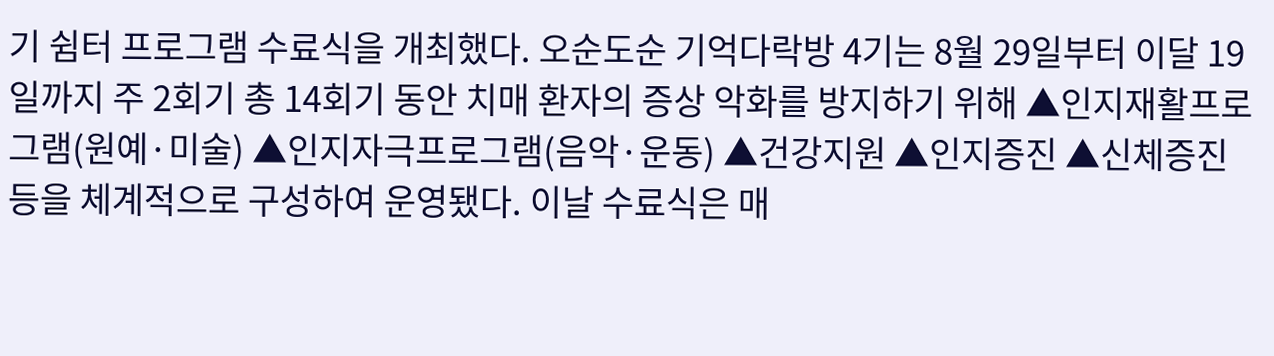기 쉼터 프로그램 수료식을 개최했다. 오순도순 기억다락방 4기는 8월 29일부터 이달 19일까지 주 2회기 총 14회기 동안 치매 환자의 증상 악화를 방지하기 위해 ▲인지재활프로그램(원예·미술) ▲인지자극프로그램(음악·운동) ▲건강지원 ▲인지증진 ▲신체증진 등을 체계적으로 구성하여 운영됐다. 이날 수료식은 매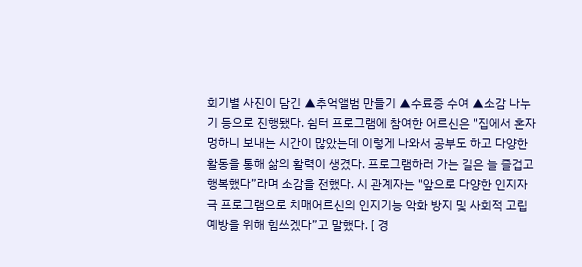회기별 사진이 담긴 ▲추억앨범 만들기 ▲수료증 수여 ▲소감 나누기 등으로 진행됐다. 쉼터 프로그램에 참여한 어르신은 "집에서 혼자 멍하니 보내는 시간이 많았는데 이렇게 나와서 공부도 하고 다양한 활동을 통해 삶의 활력이 생겼다. 프로그램하러 가는 길은 늘 즐겁고 행복했다”라며 소감을 전했다. 시 관계자는 "앞으로 다양한 인지자극 프로그램으로 치매어르신의 인지기능 악화 방지 및 사회적 고립 예방을 위해 힘쓰겠다”고 말했다. [ 경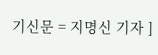기신문 = 지명신 기자 ]